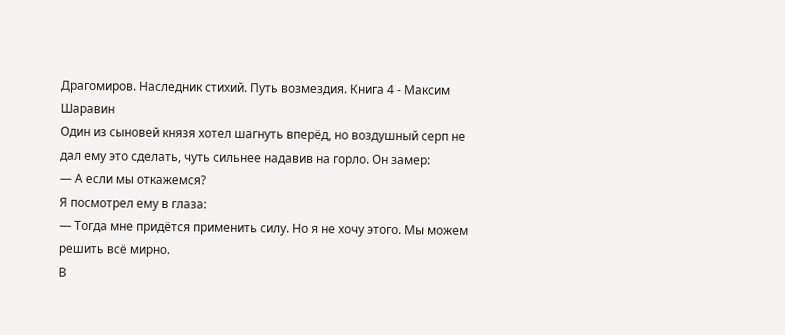Драгомиров. Наследник стихий. Путь возмездия. Книга 4 - Максим Шаравин
Один из сыновей князя хотел шагнуть вперёд, но воздушный серп не дал ему это сделать, чуть сильнее надавив на горло. Он замер:
— А если мы откажемся?
Я посмотрел ему в глаза:
— Тогда мне придётся применить силу. Но я не хочу этого. Мы можем решить всё мирно.
В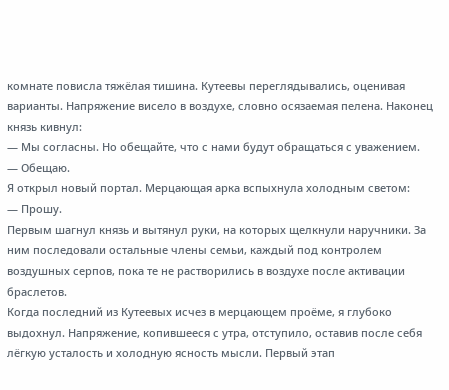комнате повисла тяжёлая тишина. Кутеевы переглядывались, оценивая варианты. Напряжение висело в воздухе, словно осязаемая пелена. Наконец князь кивнул:
— Мы согласны. Но обещайте, что с нами будут обращаться с уважением.
— Обещаю.
Я открыл новый портал. Мерцающая арка вспыхнула холодным светом:
— Прошу.
Первым шагнул князь и вытянул руки, на которых щелкнули наручники. За ним последовали остальные члены семьи, каждый под контролем воздушных серпов, пока те не растворились в воздухе после активации браслетов.
Когда последний из Кутеевых исчез в мерцающем проёме, я глубоко выдохнул. Напряжение, копившееся с утра, отступило, оставив после себя лёгкую усталость и холодную ясность мысли. Первый этап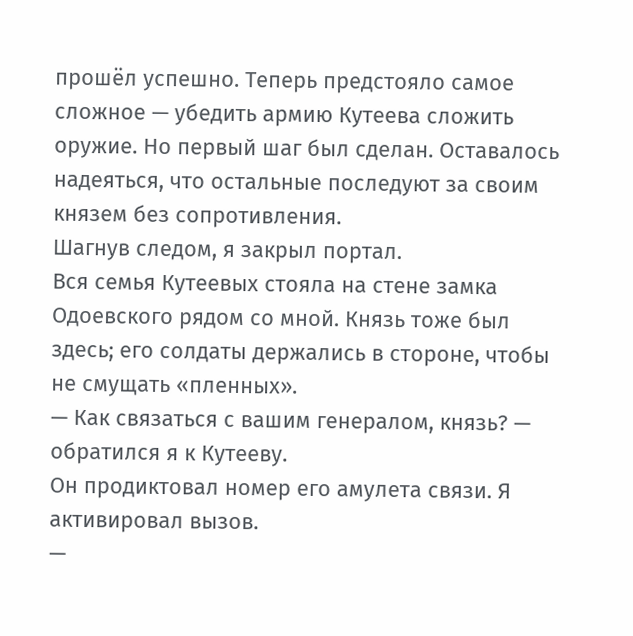прошёл успешно. Теперь предстояло самое сложное — убедить армию Кутеева сложить оружие. Но первый шаг был сделан. Оставалось надеяться, что остальные последуют за своим князем без сопротивления.
Шагнув следом, я закрыл портал.
Вся семья Кутеевых стояла на стене замка Одоевского рядом со мной. Князь тоже был здесь; его солдаты держались в стороне, чтобы не смущать «пленных».
— Как связаться с вашим генералом, князь? — обратился я к Кутееву.
Он продиктовал номер его амулета связи. Я активировал вызов.
—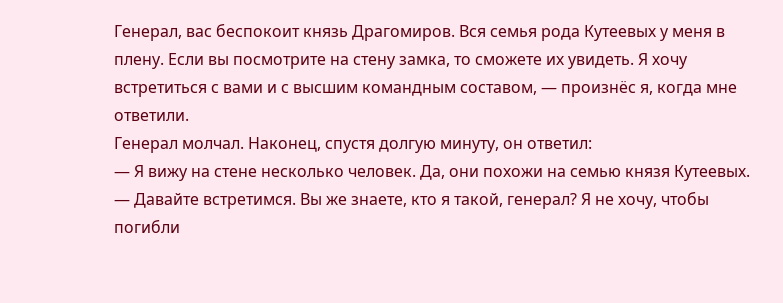Генерал, вас беспокоит князь Драгомиров. Вся семья рода Кутеевых у меня в плену. Если вы посмотрите на стену замка, то сможете их увидеть. Я хочу встретиться с вами и с высшим командным составом, — произнёс я, когда мне ответили.
Генерал молчал. Наконец, спустя долгую минуту, он ответил:
— Я вижу на стене несколько человек. Да, они похожи на семью князя Кутеевых.
— Давайте встретимся. Вы же знаете, кто я такой, генерал? Я не хочу, чтобы погибли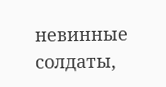невинные солдаты,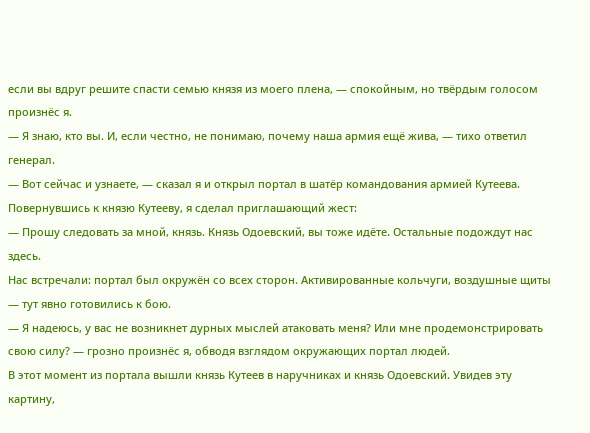если вы вдруг решите спасти семью князя из моего плена, — спокойным, но твёрдым голосом произнёс я.
— Я знаю, кто вы. И, если честно, не понимаю, почему наша армия ещё жива, — тихо ответил генерал.
— Вот сейчас и узнаете, — сказал я и открыл портал в шатёр командования армией Кутеева.
Повернувшись к князю Кутееву, я сделал приглашающий жест:
— Прошу следовать за мной, князь. Князь Одоевский, вы тоже идёте. Остальные подождут нас здесь.
Нас встречали: портал был окружён со всех сторон. Активированные кольчуги, воздушные щиты — тут явно готовились к бою.
— Я надеюсь, у вас не возникнет дурных мыслей атаковать меня? Или мне продемонстрировать свою силу? — грозно произнёс я, обводя взглядом окружающих портал людей.
В этот момент из портала вышли князь Кутеев в наручниках и князь Одоевский. Увидев эту картину,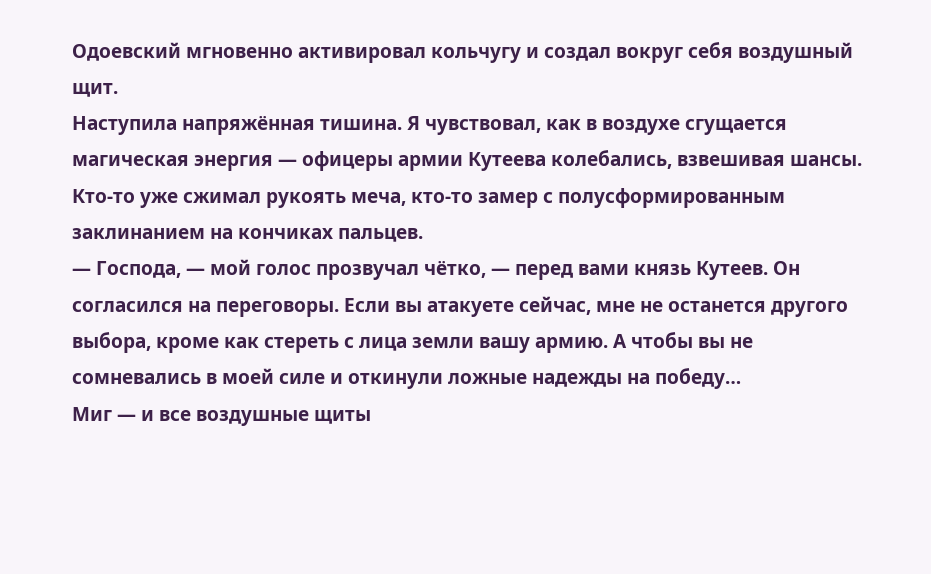Одоевский мгновенно активировал кольчугу и создал вокруг себя воздушный щит.
Наступила напряжённая тишина. Я чувствовал, как в воздухе сгущается магическая энергия — офицеры армии Кутеева колебались, взвешивая шансы. Кто-то уже сжимал рукоять меча, кто-то замер с полусформированным заклинанием на кончиках пальцев.
— Господа, — мой голос прозвучал чётко, — перед вами князь Кутеев. Он согласился на переговоры. Если вы атакуете сейчас, мне не останется другого выбора, кроме как стереть с лица земли вашу армию. А чтобы вы не сомневались в моей силе и откинули ложные надежды на победу…
Миг — и все воздушные щиты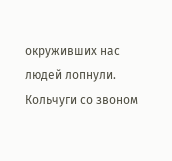окруживших нас людей лопнули. Кольчуги со звоном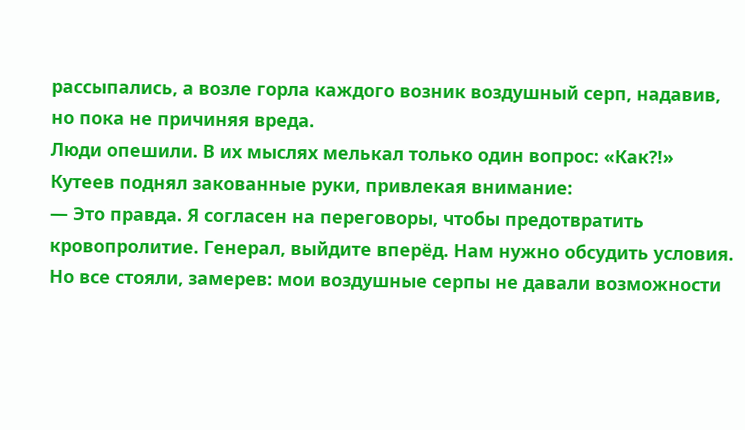рассыпались, а возле горла каждого возник воздушный серп, надавив, но пока не причиняя вреда.
Люди опешили. В их мыслях мелькал только один вопрос: «Как⁈»
Кутеев поднял закованные руки, привлекая внимание:
— Это правда. Я согласен на переговоры, чтобы предотвратить кровопролитие. Генерал, выйдите вперёд. Нам нужно обсудить условия.
Но все стояли, замерев: мои воздушные серпы не давали возможности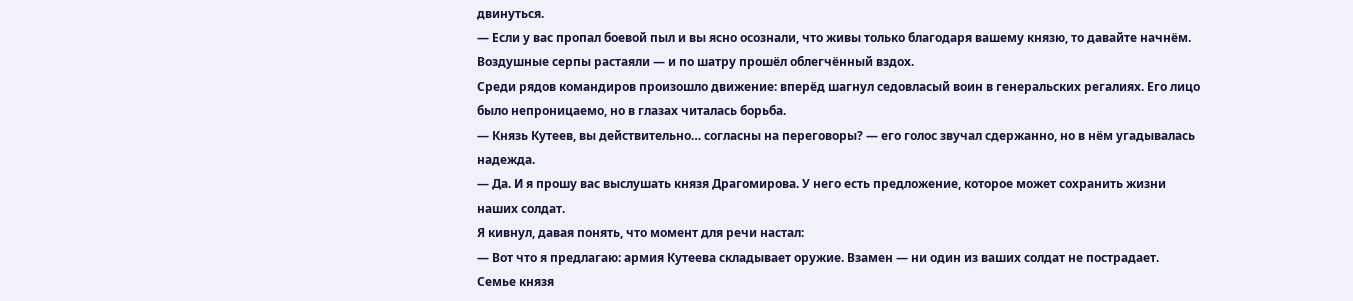двинуться.
— Если у вас пропал боевой пыл и вы ясно осознали, что живы только благодаря вашему князю, то давайте начнём.
Воздушные серпы растаяли — и по шатру прошёл облегчённый вздох.
Среди рядов командиров произошло движение: вперёд шагнул седовласый воин в генеральских регалиях. Его лицо было непроницаемо, но в глазах читалась борьба.
— Князь Кутеев, вы действительно… согласны на переговоры? — его голос звучал сдержанно, но в нём угадывалась надежда.
— Да. И я прошу вас выслушать князя Драгомирова. У него есть предложение, которое может сохранить жизни наших солдат.
Я кивнул, давая понять, что момент для речи настал:
— Вот что я предлагаю: армия Кутеева складывает оружие. Взамен — ни один из ваших солдат не пострадает. Семье князя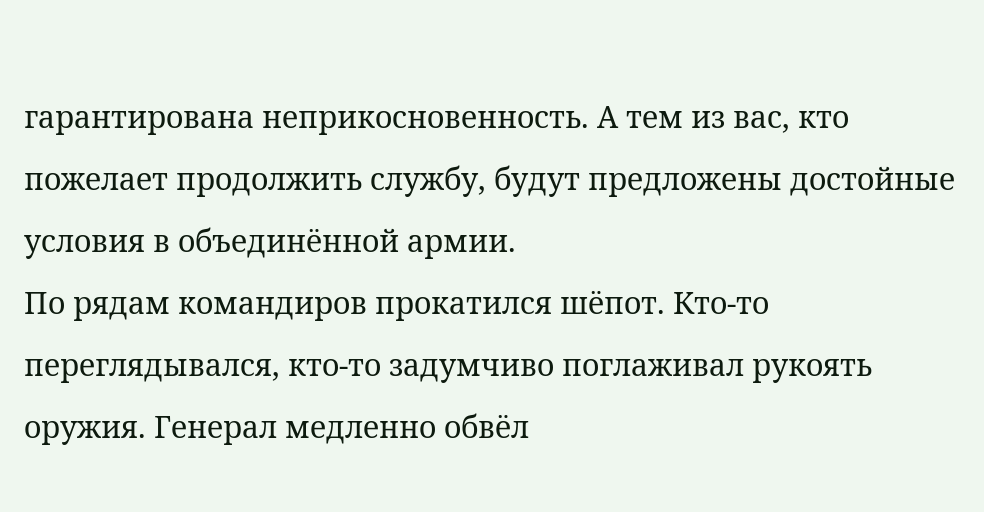гарантирована неприкосновенность. А тем из вас, кто пожелает продолжить службу, будут предложены достойные условия в объединённой армии.
По рядам командиров прокатился шёпот. Кто-то переглядывался, кто-то задумчиво поглаживал рукоять оружия. Генерал медленно обвёл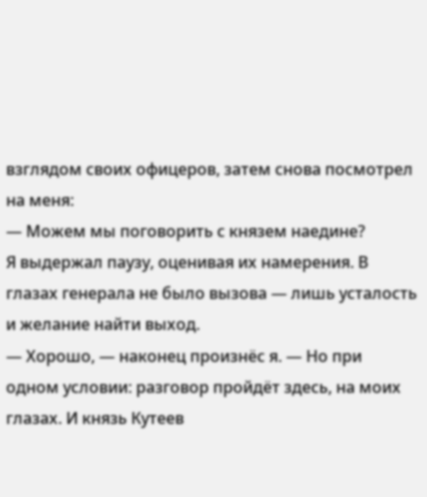взглядом своих офицеров, затем снова посмотрел на меня:
— Можем мы поговорить с князем наедине?
Я выдержал паузу, оценивая их намерения. В глазах генерала не было вызова — лишь усталость и желание найти выход.
— Хорошо, — наконец произнёс я. — Но при одном условии: разговор пройдёт здесь, на моих глазах. И князь Кутеев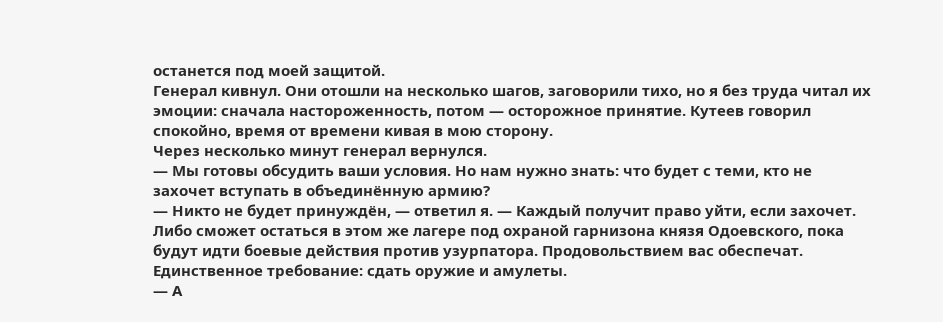останется под моей защитой.
Генерал кивнул. Они отошли на несколько шагов, заговорили тихо, но я без труда читал их эмоции: сначала настороженность, потом — осторожное принятие. Кутеев говорил спокойно, время от времени кивая в мою сторону.
Через несколько минут генерал вернулся.
— Мы готовы обсудить ваши условия. Но нам нужно знать: что будет с теми, кто не захочет вступать в объединённую армию?
— Никто не будет принуждён, — ответил я. — Каждый получит право уйти, если захочет. Либо сможет остаться в этом же лагере под охраной гарнизона князя Одоевского, пока будут идти боевые действия против узурпатора. Продовольствием вас обеспечат. Единственное требование: сдать оружие и амулеты.
— А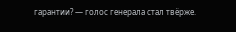гарантии? — голос генерала стал твёрже.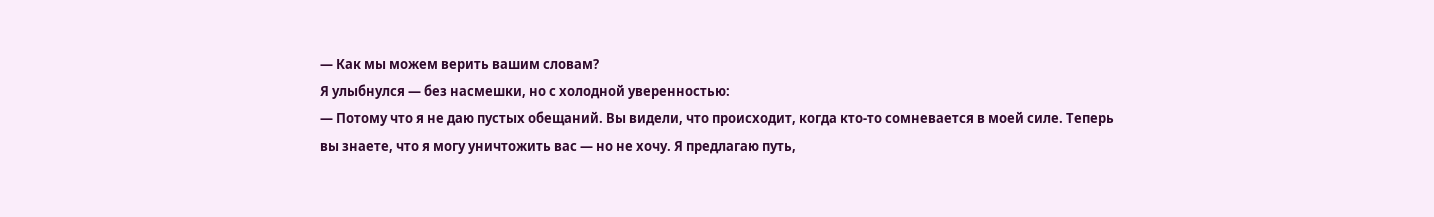— Как мы можем верить вашим словам?
Я улыбнулся — без насмешки, но с холодной уверенностью:
— Потому что я не даю пустых обещаний. Вы видели, что происходит, когда кто-то сомневается в моей силе. Теперь вы знаете, что я могу уничтожить вас — но не хочу. Я предлагаю путь,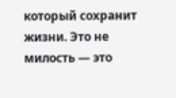который сохранит жизни. Это не милость — это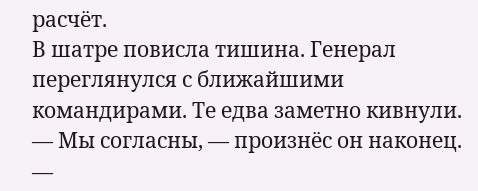расчёт.
В шатре повисла тишина. Генерал переглянулся с ближайшими командирами. Те едва заметно кивнули.
— Мы согласны, — произнёс он наконец. —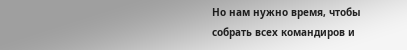Но нам нужно время, чтобы собрать всех командиров и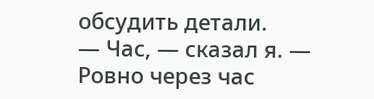обсудить детали.
— Час, — сказал я. — Ровно через час